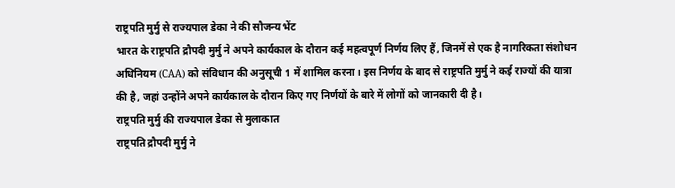राष्ट्रपति मुर्मु से राज्यपाल डेका ने की सौजन्य भेंट
भारत के राष्ट्रपति द्रौपदी मुर्मु ने अपने कार्यकाल के दौरान कई महत्वपूर्ण निर्णय लिए हैं, जिनमें से एक है नागरिकता संशोधन अधिनियम (CAA) को संविधान की अनुसूची 1 में शामिल करना। इस निर्णय के बाद से राष्ट्रपति मुर्मु ने कई राज्यों की यात्रा की है, जहां उन्होंने अपने कार्यकाल के दौरान किए गए निर्णयों के बारे में लोगों को जानकारी दी है।
राष्ट्रपति मुर्मु की राज्यपाल डेका से मुलाकात
राष्ट्रपति द्रौपदी मुर्मु ने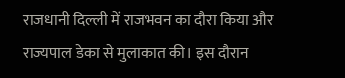राजधानी दिल्ली में राजभवन का दौरा किया और राज्यपाल डेका से मुलाकात की। इस दौरान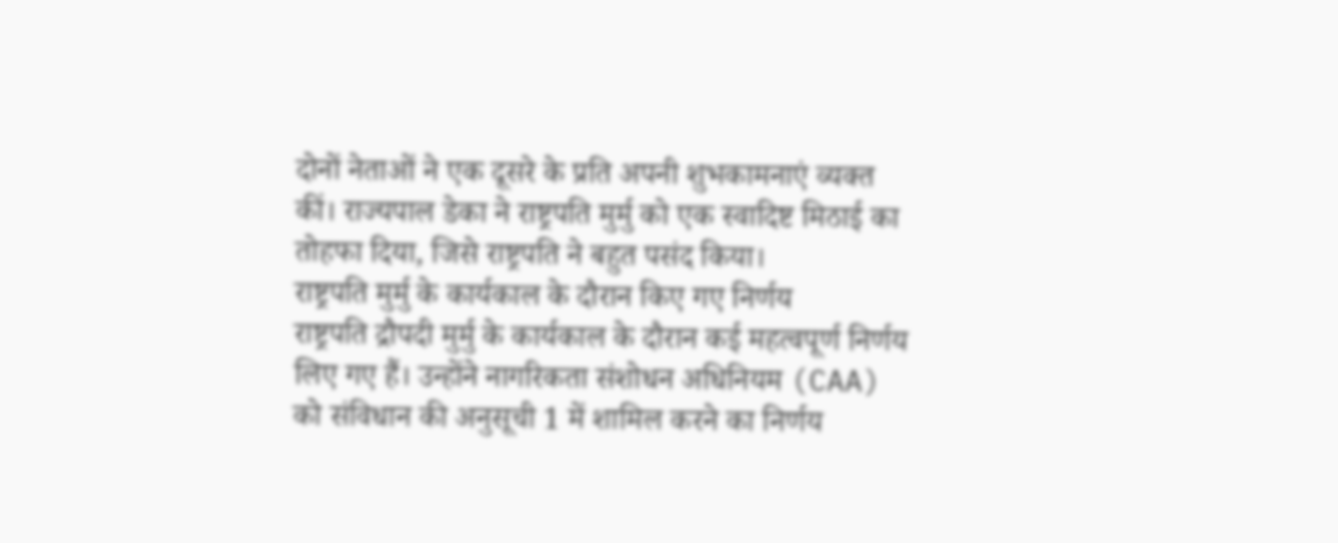दोनों नेताओं ने एक दूसरे के प्रति अपनी शुभकामनाएं व्यक्त कीं। राज्यपाल डेका ने राष्ट्रपति मुर्मु को एक स्वादिष्ट मिठाई का तोहफा दिया, जिसे राष्ट्रपति ने बहुत पसंद किया।
राष्ट्रपति मुर्मु के कार्यकाल के दौरान किए गए निर्णय
राष्ट्रपति द्रौपदी मुर्मु के कार्यकाल के दौरान कई महत्वपूर्ण निर्णय लिए गए हैं। उन्होंने नागरिकता संशोधन अधिनियम (CAA) को संविधान की अनुसूची 1 में शामिल करने का निर्णय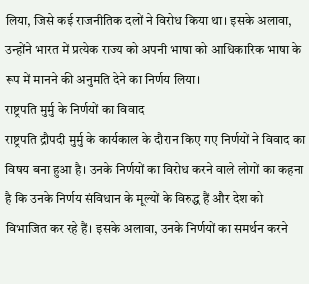लिया, जिसे कई राजनीतिक दलों ने विरोध किया था। इसके अलावा, उन्होंने भारत में प्रत्येक राज्य को अपनी भाषा को आधिकारिक भाषा के रूप में मानने की अनुमति देने का निर्णय लिया।
राष्ट्रपति मुर्मु के निर्णयों का विवाद
राष्ट्रपति द्रौपदी मुर्मु के कार्यकाल के दौरान किए गए निर्णयों ने विवाद का विषय बना हुआ है। उनके निर्णयों का विरोध करने वाले लोगों का कहना है कि उनके निर्णय संविधान के मूल्यों के विरुद्ध हैं और देश को विभाजित कर रहे हैं। इसके अलावा, उनके निर्णयों का समर्थन करने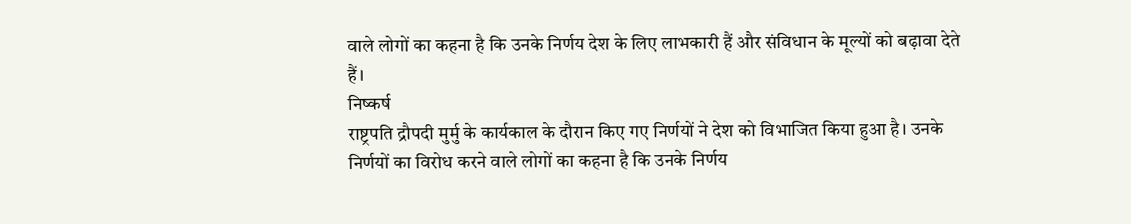वाले लोगों का कहना है कि उनके निर्णय देश के लिए लाभकारी हैं और संविधान के मूल्यों को बढ़ावा देते हैं।
निष्कर्ष
राष्ट्रपति द्रौपदी मुर्मु के कार्यकाल के दौरान किए गए निर्णयों ने देश को विभाजित किया हुआ है। उनके निर्णयों का विरोध करने वाले लोगों का कहना है कि उनके निर्णय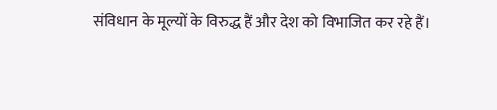संविधान के मूल्यों के विरुद्ध हैं और देश को विभाजित कर रहे हैं।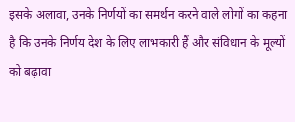इसके अलावा, उनके निर्णयों का समर्थन करने वाले लोगों का कहना है कि उनके निर्णय देश के लिए लाभकारी हैं और संविधान के मूल्यों को बढ़ावा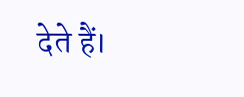देते हैं।